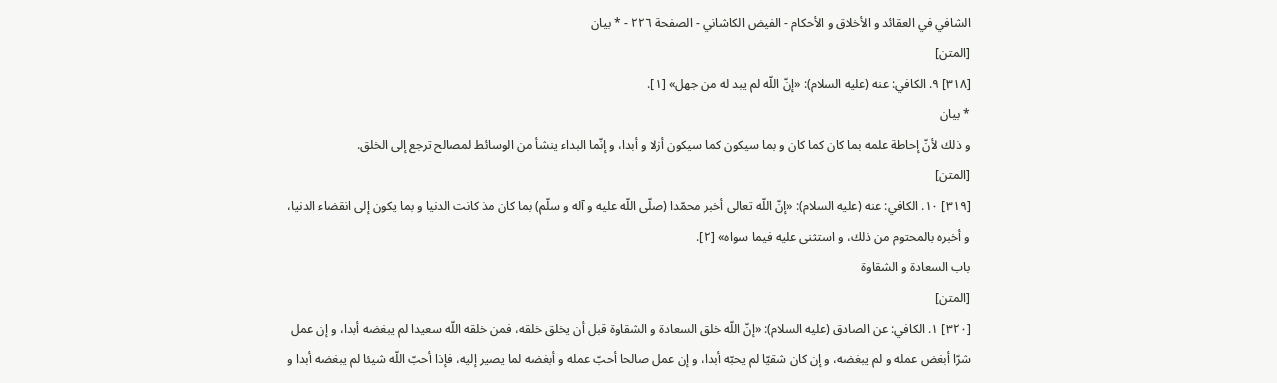الشافي في العقائد و الأخلاق و الأحكام - الفيض الكاشاني - الصفحة ٢٢٦ - * بيان
[المتن]
[٣١٨] ٩. الكافي: عنه (عليه السلام): «إنّ اللّه لم يبد له من جهل» [١].
* بيان
و ذلك لأنّ إحاطة علمه بما كان كما كان و بما سيكون كما سيكون أزلا و أبدا، و إنّما البداء ينشأ من الوسائط لمصالح ترجع إلى الخلق.
[المتن]
[٣١٩] ١٠. الكافي: عنه (عليه السلام): «إنّ اللّه تعالى أخبر محمّدا (صلّى اللّه عليه و آله و سلّم) بما كان مذ كانت الدنيا و بما يكون إلى انقضاء الدنيا، و أخبره بالمحتوم من ذلك، و استثنى عليه فيما سواه» [٢].
باب السعادة و الشقاوة
[المتن]
[٣٢٠] ١. الكافي: عن الصادق (عليه السلام): «إنّ اللّه خلق السعادة و الشقاوة قبل أن يخلق خلقه، فمن خلقه اللّه سعيدا لم يبغضه أبدا، و إن عمل شرّا أبغض عمله و لم يبغضه، و إن كان شقيّا لم يحبّه أبدا، و إن عمل صالحا أحبّ عمله و أبغضه لما يصير إليه، فإذا أحبّ اللّه شيئا لم يبغضه أبدا و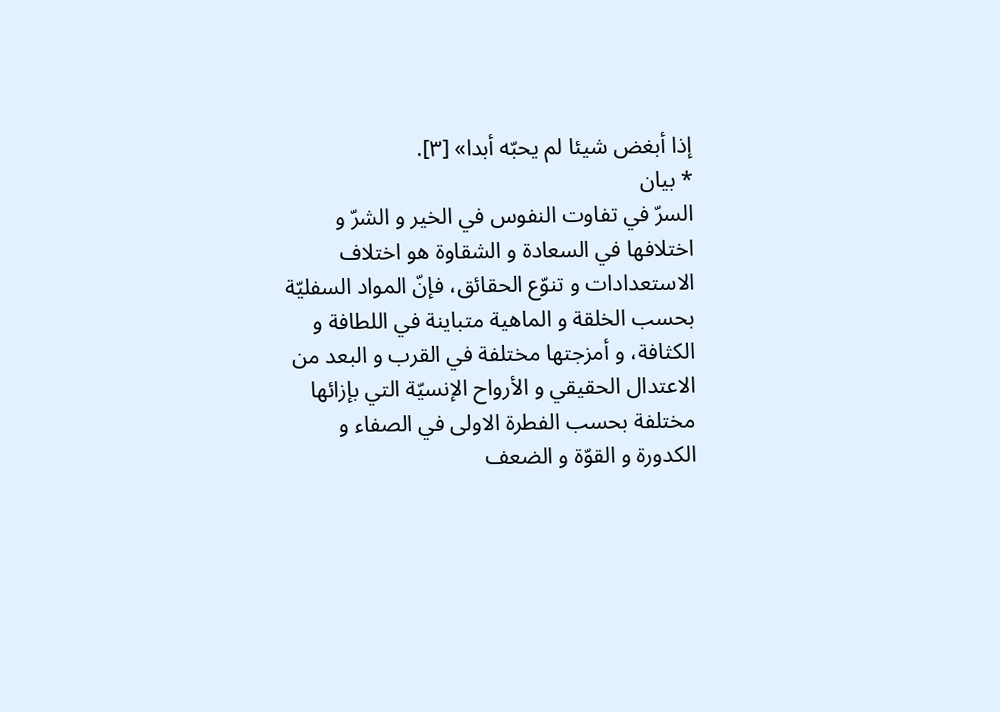إذا أبغض شيئا لم يحبّه أبدا» [٣].
* بيان
السرّ في تفاوت النفوس في الخير و الشرّ و اختلافها في السعادة و الشقاوة هو اختلاف الاستعدادات و تنوّع الحقائق، فإنّ المواد السفليّة بحسب الخلقة و الماهية متباينة في اللطافة و الكثافة، و أمزجتها مختلفة في القرب و البعد من الاعتدال الحقيقي و الأرواح الإنسيّة التي بإزائها مختلفة بحسب الفطرة الاولى في الصفاء و الكدورة و القوّة و الضعف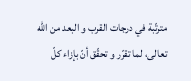مترتّبة في درجات القرب و البعد من اللّه تعالى، لما تقرّر و تحقّق أنّ بإزاء كلّ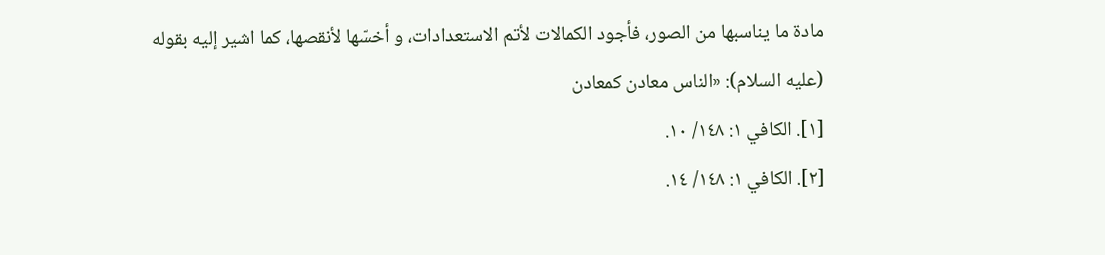مادة ما يناسبها من الصور، فأجود الكمالات لأتم الاستعدادات، و أخسّها لأنقصها، كما اشير إليه بقوله (عليه السلام): «الناس معادن كمعادن
[١]. الكافي ١: ١٤٨/ ١٠.
[٢]. الكافي ١: ١٤٨/ ١٤.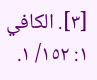[٣]. الكافي ١: ١٥٢/ ١.